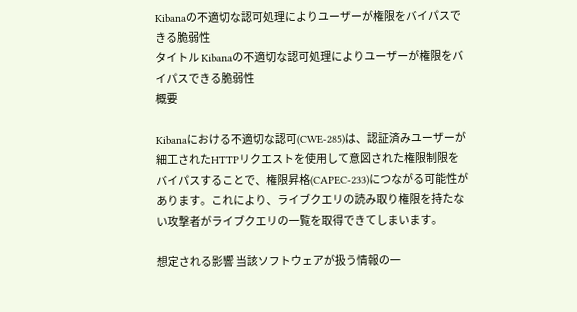Kibanaの不適切な認可処理によりユーザーが権限をバイパスできる脆弱性
タイトル Kibanaの不適切な認可処理によりユーザーが権限をバイパスできる脆弱性
概要

Kibanaにおける不適切な認可(CWE-285)は、認証済みユーザーが細工されたHTTPリクエストを使用して意図された権限制限をバイパスすることで、権限昇格(CAPEC-233)につながる可能性があります。これにより、ライブクエリの読み取り権限を持たない攻撃者がライブクエリの一覧を取得できてしまいます。

想定される影響 当該ソフトウェアが扱う情報の一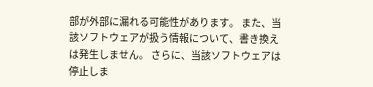部が外部に漏れる可能性があります。 また、当該ソフトウェアが扱う情報について、書き換えは発生しません。 さらに、当該ソフトウェアは停止しま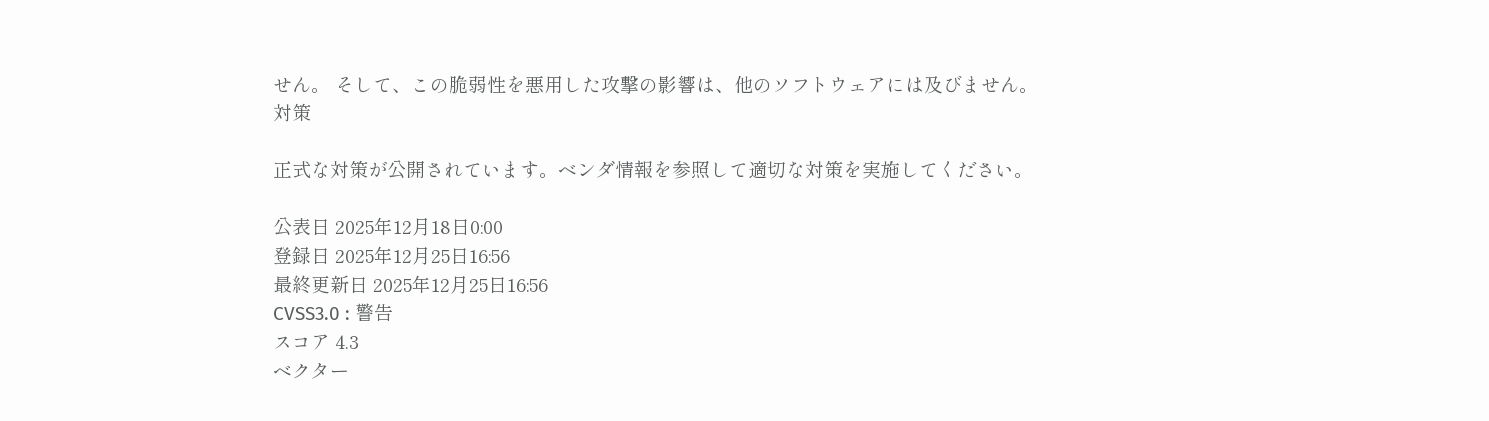せん。 そして、この脆弱性を悪用した攻撃の影響は、他のソフトウェアには及びません。
対策

正式な対策が公開されています。ベンダ情報を参照して適切な対策を実施してください。

公表日 2025年12月18日0:00
登録日 2025年12月25日16:56
最終更新日 2025年12月25日16:56
CVSS3.0 : 警告
スコア 4.3
ベクター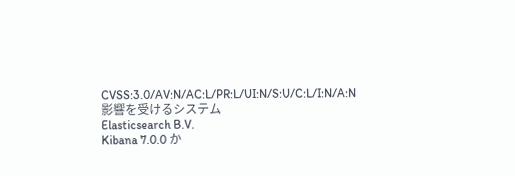CVSS:3.0/AV:N/AC:L/PR:L/UI:N/S:U/C:L/I:N/A:N
影響を受けるシステム
Elasticsearch B.V.
Kibana 7.0.0 か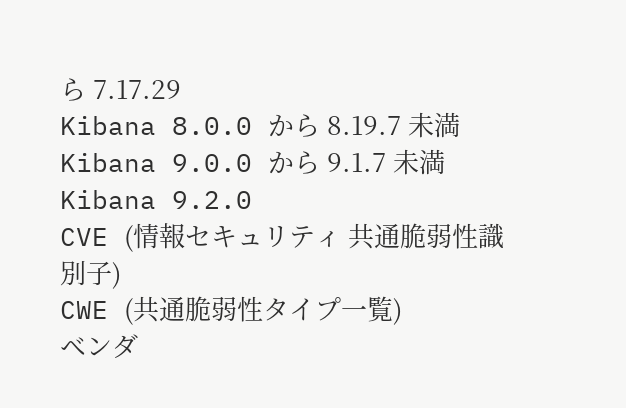ら 7.17.29
Kibana 8.0.0 から 8.19.7 未満
Kibana 9.0.0 から 9.1.7 未満
Kibana 9.2.0
CVE (情報セキュリティ 共通脆弱性識別子)
CWE (共通脆弱性タイプ一覧)
ベンダ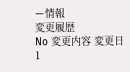ー情報
変更履歴
No 変更内容 変更日
1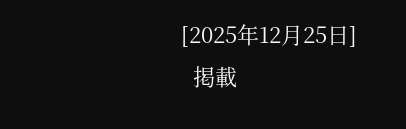[2025年12月25日]
  掲載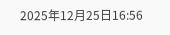2025年12月25日16:56